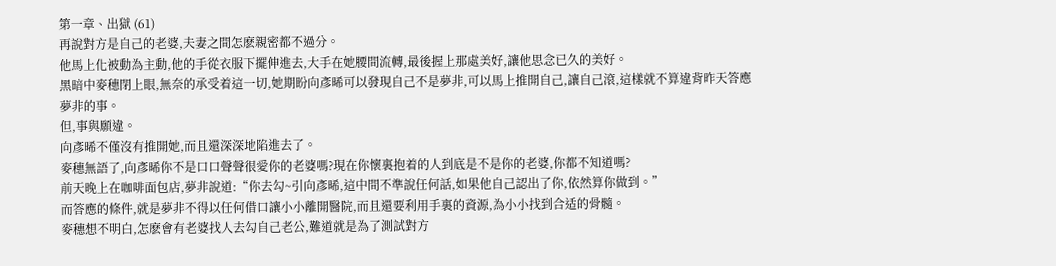第一章、出獄 (61)
再說對方是自己的老婆,夫妻之間怎麽親密都不過分。
他馬上化被動為主動,他的手從衣服下擺伸進去,大手在她腰間流轉,最後握上那處美好,讓他思念已久的美好。
黑暗中麥穗閉上眼,無奈的承受着這一切,她期盼向彥晞可以發現自己不是夢非,可以馬上推開自己,讓自己滾,這樣就不算違背昨天答應夢非的事。
但,事與願違。
向彥晞不僅沒有推開她,而且還深深地陷進去了。
麥穗無語了,向彥晞你不是口口聲聲很愛你的老婆嗎?現在你懷裏抱着的人到底是不是你的老婆,你都不知道嗎?
前天晚上在咖啡面包店,夢非說道:“你去勾~引向彥晞,這中間不準說任何話,如果他自己認出了你,依然算你做到。”
而答應的條件,就是夢非不得以任何借口讓小小離開醫院,而且還要利用手裏的資源,為小小找到合适的骨髓。
麥穗想不明白,怎麽會有老婆找人去勾自己老公,難道就是為了測試對方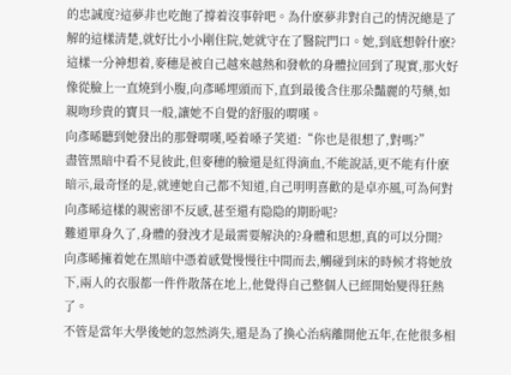的忠誠度?這夢非也吃飽了撐着沒事幹吧。為什麽夢非對自己的情況總是了解的這樣清楚,就好比小小剛住院,她就守在了醫院門口。她,到底想幹什麽?
這樣一分神想着,麥穗是被自己越來越熱和發軟的身體拉回到了現實,那火好像從臉上一直燒到小腹,向彥晞埋頭而下,直到最後含住那朵豔麗的芍藥,如親吻珍貴的寶貝一般,讓她不自覺的舒服的喟嘆。
向彥晞聽到她發出的那聲喟嘆,啞着嗓子笑道:“你也是很想了,對嗎?”
盡管黑暗中看不見彼此,但麥穗的臉還是紅得滴血,不能說話,更不能有什麽暗示,最奇怪的是,就連她自己都不知道,自己明明喜歡的是卓亦風,可為何對向彥晞這樣的親密卻不反感,甚至還有隐隐的期盼呢?
難道單身久了,身體的發洩才是最需要解決的?身體和思想,真的可以分開?
向彥晞擁着她在黑暗中憑着感覺慢慢往中間而去,觸碰到床的時候才将她放下,兩人的衣服都一件件散落在地上,他覺得自己整個人已經開始變得狂熱了。
不管是當年大學後她的忽然消失,還是為了換心治病離開他五年,在他很多相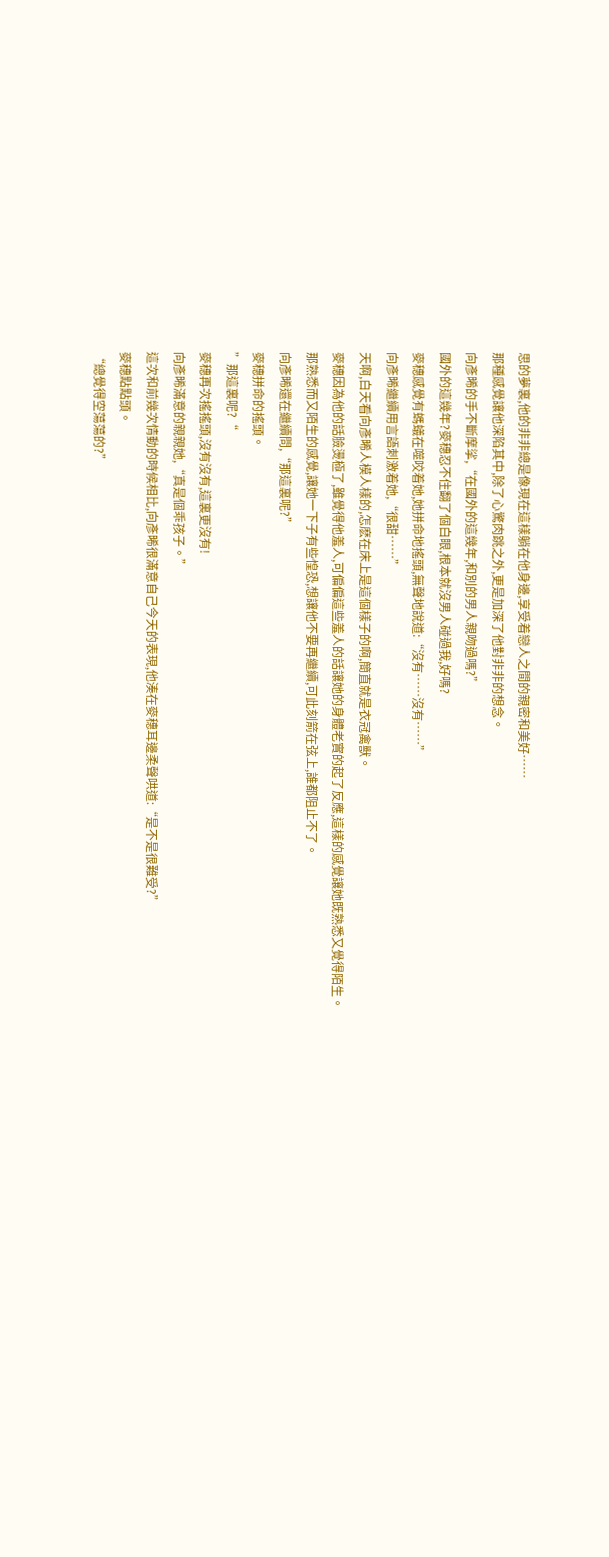思的夢裏,他的非非總是像現在這樣躺在他身邊,享受着戀人之間的親密和美好……
那種感覺讓他深陷其中,除了心驚肉跳之外,更是加深了他對非非的想念。
向彥晞的手不斷摩挲,“在國外的這幾年,和別的男人親吻過嗎?”
國外的這幾年?麥穗忍不住翻了個白眼,根本就沒男人碰過我,好嗎?
麥穗感覺有螞蟻在噬咬着她,她拼命地搖頭,無聲地說道:“沒有……沒有……”
向彥晞繼續用言語刺激着她,“很甜……”
天啊,白天看向彥晞人模人樣的,怎麽在床上是這個樣子的啊,簡直就是衣冠禽獸。
麥穗因為他的話臉燙極了,雖覺得他羞人,可偏偏這些羞人的話讓她的身體老實的起了反應,這樣的感覺讓她既熟悉又覺得陌生。
那熟悉而又陌生的感覺,讓她一下子有些惶恐,想讓他不要再繼續,可此刻箭在弦上,誰都阻止不了。
向彥晞還在繼續問,“那這裏呢?”
麥穗拼命的搖頭。
”那這裏呢?“
麥穗再次搖搖頭,沒有沒有,這裏更沒有!
向彥晞滿意的親親她,“真是個乖孩子。”
這次和前幾次情動的時候相比,向彥晞很滿意自己今天的表現,他湊在麥穗耳邊柔聲哄道:“是不是很難受?”
麥穗點點頭。
“總覺得空蕩蕩的?”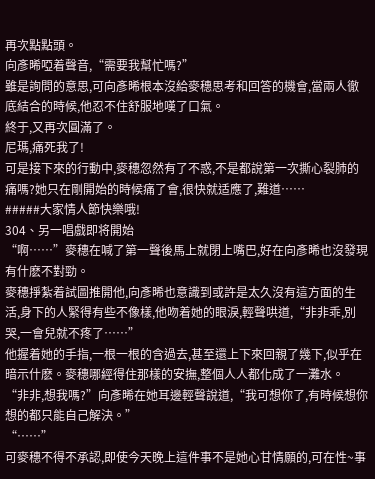再次點點頭。
向彥晞啞着聲音,“需要我幫忙嗎?”
雖是詢問的意思,可向彥晞根本沒給麥穗思考和回答的機會,當兩人徹底結合的時候,他忍不住舒服地嘆了口氣。
終于,又再次圓滿了。
尼瑪,痛死我了!
可是接下來的行動中,麥穗忽然有了不惑,不是都說第一次撕心裂肺的痛嗎?她只在剛開始的時候痛了會,很快就适應了,難道……
#####大家情人節快樂哦!
304、另一唱戲即将開始
“啊……”麥穗在喊了第一聲後馬上就閉上嘴巴,好在向彥晞也沒發現有什麽不對勁。
麥穗掙紮着試圖推開他,向彥晞也意識到或許是太久沒有這方面的生活,身下的人緊得有些不像樣,他吻着她的眼淚,輕聲哄道,“非非乖,別哭,一會兒就不疼了……”
他握着她的手指,一根一根的含過去,甚至還上下來回親了幾下,似乎在暗示什麽。麥穗哪經得住那樣的安撫,整個人人都化成了一灘水。
“非非,想我嗎?”向彥晞在她耳邊輕聲說道,“我可想你了,有時候想你想的都只能自己解決。”
“……”
可麥穗不得不承認,即使今天晚上這件事不是她心甘情願的,可在性~事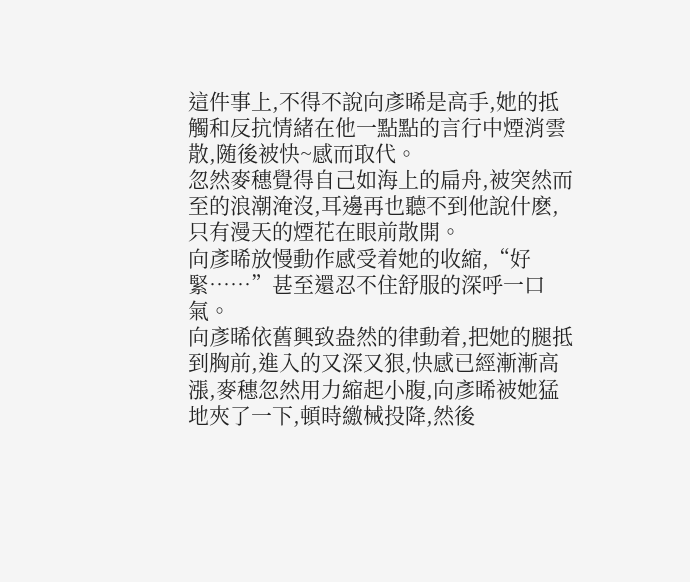這件事上,不得不說向彥晞是高手,她的抵觸和反抗情緒在他一點點的言行中煙消雲散,随後被快~感而取代。
忽然麥穗覺得自己如海上的扁舟,被突然而至的浪潮淹沒,耳邊再也聽不到他說什麽,只有漫天的煙花在眼前散開。
向彥晞放慢動作感受着她的收縮,“好緊……”甚至還忍不住舒服的深呼一口氣。
向彥晞依舊興致盎然的律動着,把她的腿抵到胸前,進入的又深又狠,快感已經漸漸高漲,麥穗忽然用力縮起小腹,向彥晞被她猛地夾了一下,頓時繳械投降,然後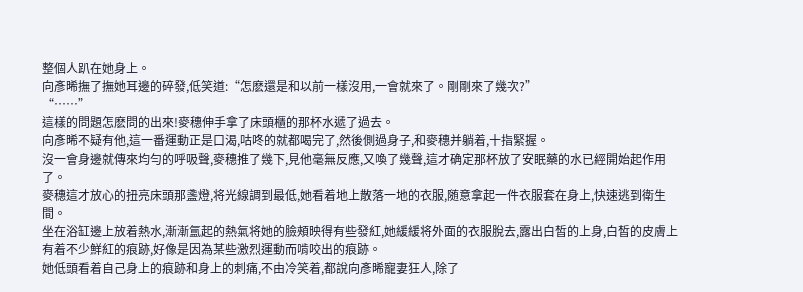整個人趴在她身上。
向彥晞撫了撫她耳邊的碎發,低笑道:“怎麽還是和以前一樣沒用,一會就來了。剛剛來了幾次?”
“……”
這樣的問題怎麽問的出來!麥穗伸手拿了床頭櫃的那杯水遞了過去。
向彥晞不疑有他,這一番運動正是口渴,咕咚的就都喝完了,然後側過身子,和麥穗并躺着,十指緊握。
沒一會身邊就傳來均勻的呼吸聲,麥穗推了幾下,見他毫無反應,又喚了幾聲,這才确定那杯放了安眠藥的水已經開始起作用了。
麥穗這才放心的扭亮床頭那盞燈,将光線調到最低,她看着地上散落一地的衣服,随意拿起一件衣服套在身上,快速逃到衛生間。
坐在浴缸邊上放着熱水,漸漸氲起的熱氣将她的臉頰映得有些發紅,她緩緩将外面的衣服脫去,露出白皙的上身,白皙的皮膚上有着不少鮮紅的痕跡,好像是因為某些激烈運動而啃咬出的痕跡。
她低頭看着自己身上的痕跡和身上的刺痛,不由冷笑着,都說向彥晞寵妻狂人,除了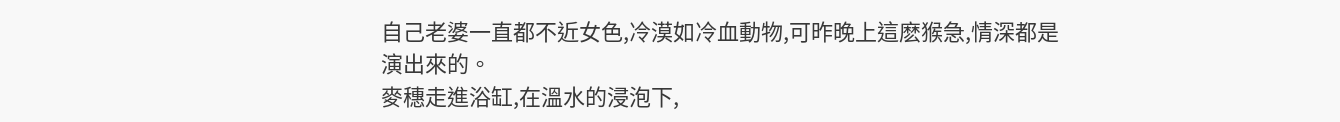自己老婆一直都不近女色,冷漠如冷血動物,可昨晚上這麽猴急,情深都是演出來的。
麥穗走進浴缸,在溫水的浸泡下,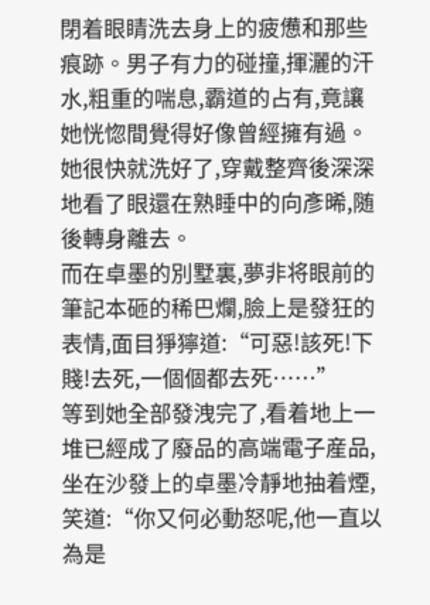閉着眼睛洗去身上的疲憊和那些痕跡。男子有力的碰撞,揮灑的汗水,粗重的喘息,霸道的占有,竟讓她恍惚間覺得好像曾經擁有過。
她很快就洗好了,穿戴整齊後深深地看了眼還在熟睡中的向彥晞,随後轉身離去。
而在卓墨的別墅裏,夢非将眼前的筆記本砸的稀巴爛,臉上是發狂的表情,面目猙獰道:“可惡!該死!下賤!去死,一個個都去死……”
等到她全部發洩完了,看着地上一堆已經成了廢品的高端電子産品,坐在沙發上的卓墨冷靜地抽着煙,笑道:“你又何必動怒呢,他一直以為是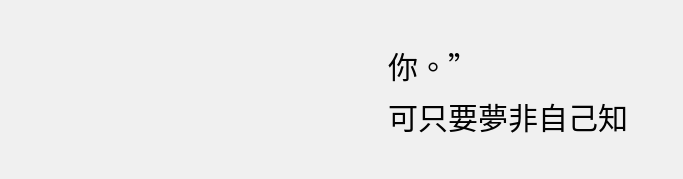你。”
可只要夢非自己知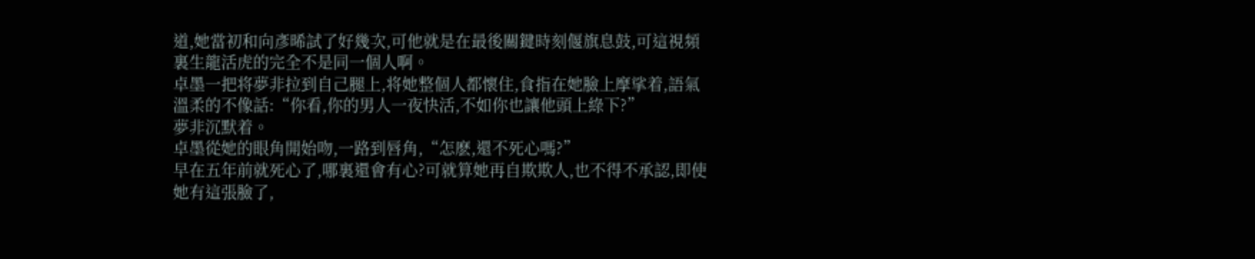道,她當初和向彥晞試了好幾次,可他就是在最後關鍵時刻偃旗息鼓,可這視頻裏生龍活虎的完全不是同一個人啊。
卓墨一把将夢非拉到自己腿上,将她整個人都懷住,食指在她臉上摩挲着,語氣溫柔的不像話:“你看,你的男人一夜快活,不如你也讓他頭上綠下?”
夢非沉默着。
卓墨從她的眼角開始吻,一路到唇角,“怎麽,還不死心嗎?”
早在五年前就死心了,哪裏還會有心?可就算她再自欺欺人,也不得不承認,即使她有這張臉了,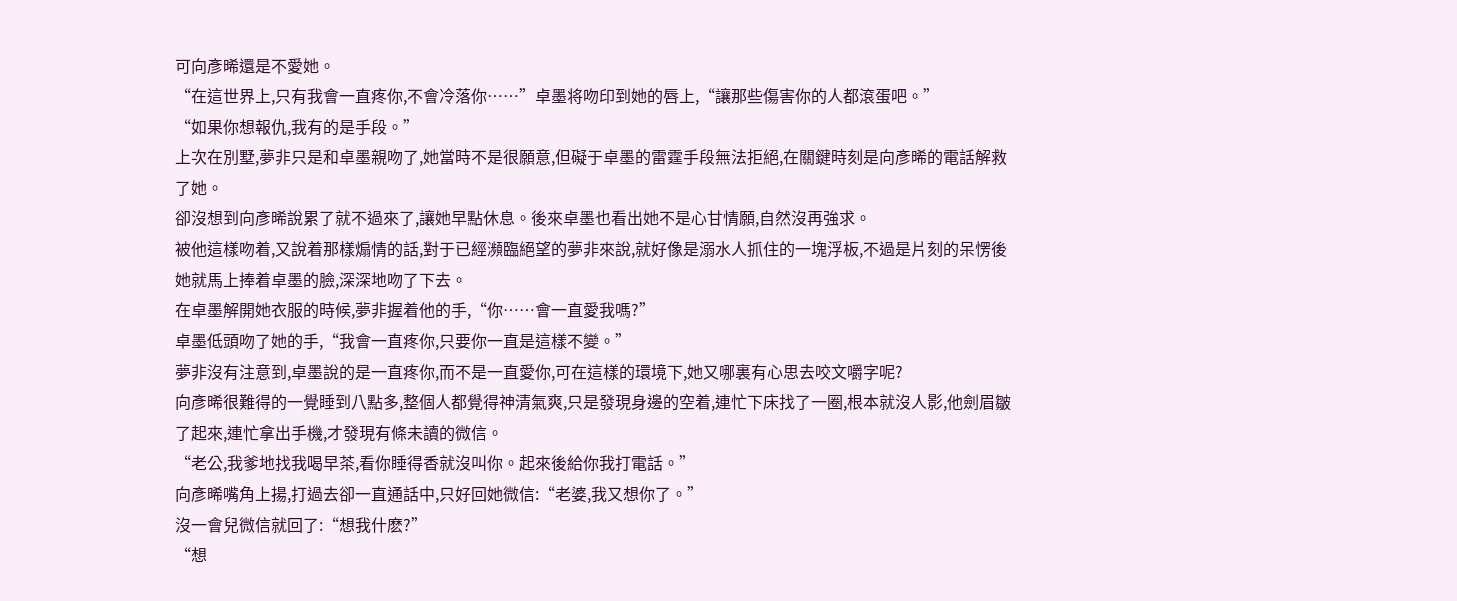可向彥晞還是不愛她。
“在這世界上,只有我會一直疼你,不會冷落你……”卓墨将吻印到她的唇上,“讓那些傷害你的人都滾蛋吧。”
“如果你想報仇,我有的是手段。”
上次在別墅,夢非只是和卓墨親吻了,她當時不是很願意,但礙于卓墨的雷霆手段無法拒絕,在關鍵時刻是向彥晞的電話解救了她。
卻沒想到向彥晞說累了就不過來了,讓她早點休息。後來卓墨也看出她不是心甘情願,自然沒再強求。
被他這樣吻着,又說着那樣煽情的話,對于已經瀕臨絕望的夢非來說,就好像是溺水人抓住的一塊浮板,不過是片刻的呆愣後她就馬上捧着卓墨的臉,深深地吻了下去。
在卓墨解開她衣服的時候,夢非握着他的手,“你……會一直愛我嗎?”
卓墨低頭吻了她的手,“我會一直疼你,只要你一直是這樣不變。”
夢非沒有注意到,卓墨說的是一直疼你,而不是一直愛你,可在這樣的環境下,她又哪裏有心思去咬文嚼字呢?
向彥晞很難得的一覺睡到八點多,整個人都覺得神清氣爽,只是發現身邊的空着,連忙下床找了一圈,根本就沒人影,他劍眉皺了起來,連忙拿出手機,才發現有條未讀的微信。
“老公,我爹地找我喝早茶,看你睡得香就沒叫你。起來後給你我打電話。”
向彥晞嘴角上揚,打過去卻一直通話中,只好回她微信:“老婆,我又想你了。”
沒一會兒微信就回了:“想我什麽?”
“想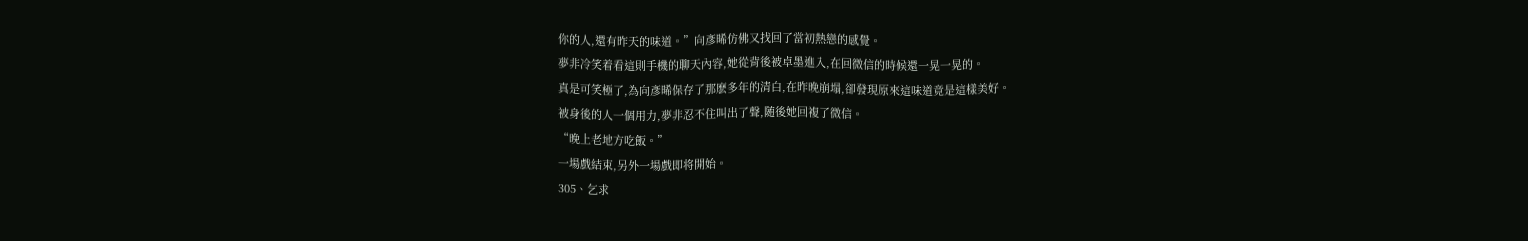你的人,還有昨天的味道。”向彥晞仿佛又找回了當初熱戀的感覺。
夢非冷笑着看這則手機的聊天內容,她從背後被卓墨進入,在回微信的時候還一晃一晃的。
真是可笑極了,為向彥晞保存了那麽多年的清白,在昨晚崩塌,卻發現原來這味道竟是這樣美好。
被身後的人一個用力,夢非忍不住叫出了聲,随後她回複了微信。
“晚上老地方吃飯。”
一場戲結束,另外一場戲即将開始。
305、乞求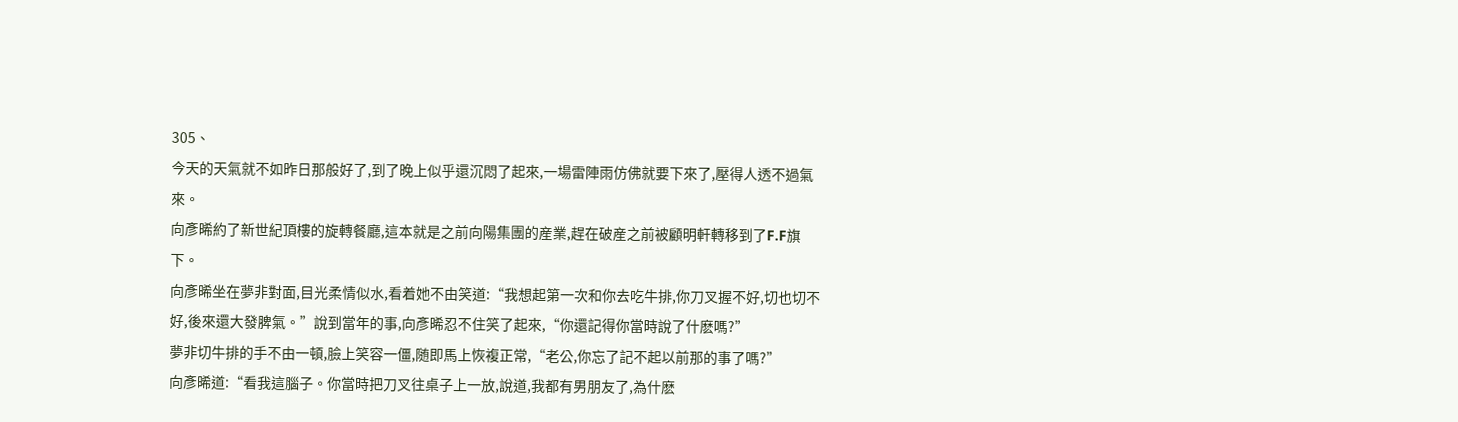305、
今天的天氣就不如昨日那般好了,到了晚上似乎還沉悶了起來,一場雷陣雨仿佛就要下來了,壓得人透不過氣來。
向彥晞約了新世紀頂樓的旋轉餐廳,這本就是之前向陽集團的産業,趕在破産之前被顧明軒轉移到了F.F旗下。
向彥晞坐在夢非對面,目光柔情似水,看着她不由笑道:“我想起第一次和你去吃牛排,你刀叉握不好,切也切不好,後來還大發脾氣。”說到當年的事,向彥晞忍不住笑了起來,“你還記得你當時說了什麽嗎?”
夢非切牛排的手不由一頓,臉上笑容一僵,随即馬上恢複正常,“老公,你忘了記不起以前那的事了嗎?”
向彥晞道:“看我這腦子。你當時把刀叉往桌子上一放,說道,我都有男朋友了,為什麽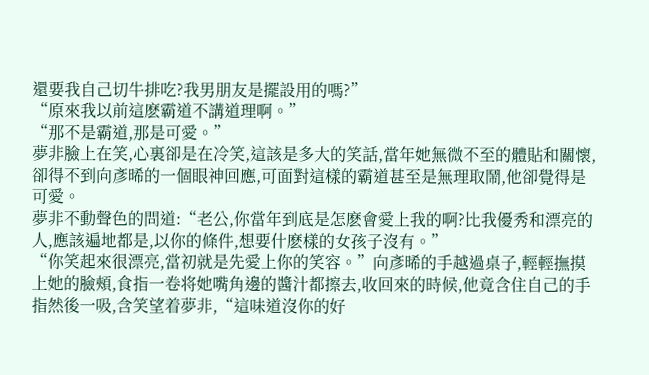還要我自己切牛排吃?我男朋友是擺設用的嗎?”
“原來我以前這麽霸道不講道理啊。”
“那不是霸道,那是可愛。”
夢非臉上在笑,心裏卻是在冷笑,這該是多大的笑話,當年她無微不至的體貼和關懷,卻得不到向彥晞的一個眼神回應,可面對這樣的霸道甚至是無理取鬧,他卻覺得是可愛。
夢非不動聲色的問道:“老公,你當年到底是怎麽會愛上我的啊?比我優秀和漂亮的人,應該遍地都是,以你的條件,想要什麽樣的女孩子沒有。”
“你笑起來很漂亮,當初就是先愛上你的笑容。”向彥晞的手越過桌子,輕輕撫摸上她的臉頰,食指一卷将她嘴角邊的醬汁都擦去,收回來的時候,他竟含住自己的手指然後一吸,含笑望着夢非,“這味道沒你的好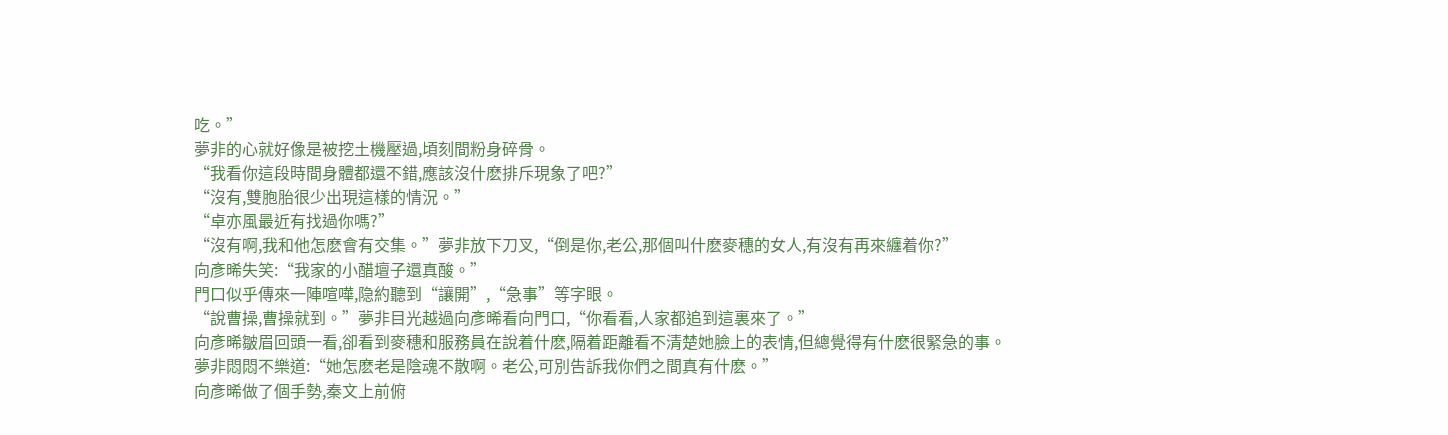吃。”
夢非的心就好像是被挖土機壓過,頃刻間粉身碎骨。
“我看你這段時間身體都還不錯,應該沒什麽排斥現象了吧?”
“沒有,雙胞胎很少出現這樣的情況。”
“卓亦風最近有找過你嗎?”
“沒有啊,我和他怎麽會有交集。”夢非放下刀叉,“倒是你,老公,那個叫什麽麥穗的女人,有沒有再來纏着你?”
向彥晞失笑:“我家的小醋壇子還真酸。”
門口似乎傳來一陣喧嘩,隐約聽到“讓開”,“急事”等字眼。
“說曹操,曹操就到。”夢非目光越過向彥晞看向門口,“你看看,人家都追到這裏來了。”
向彥晞皺眉回頭一看,卻看到麥穗和服務員在說着什麽,隔着距離看不清楚她臉上的表情,但總覺得有什麽很緊急的事。
夢非悶悶不樂道:“她怎麽老是陰魂不散啊。老公,可別告訴我你們之間真有什麽。”
向彥晞做了個手勢,秦文上前俯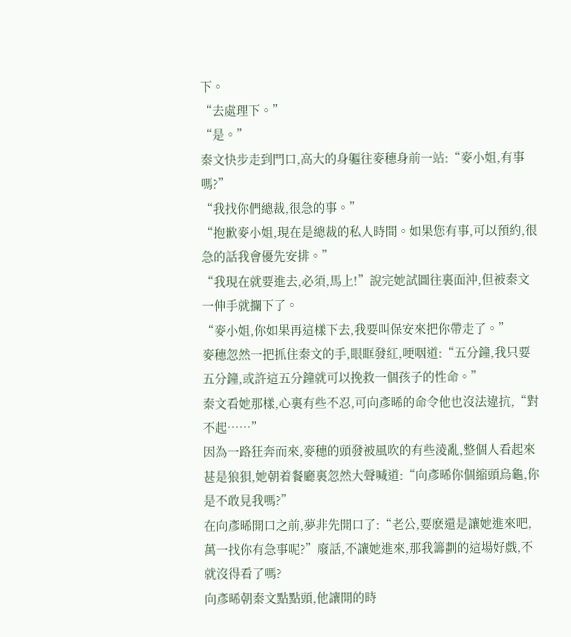下。
“去處理下。”
“是。”
秦文快步走到門口,高大的身軀往麥穗身前一站:“麥小姐,有事嗎?”
“我找你們總裁,很急的事。”
“抱歉麥小姐,現在是總裁的私人時間。如果您有事,可以預約,很急的話我會優先安排。”
“我現在就要進去,必須,馬上!”說完她試圖往裏面沖,但被秦文一伸手就攔下了。
“麥小姐,你如果再這樣下去,我要叫保安來把你帶走了。”
麥穗忽然一把抓住秦文的手,眼眶發紅,哽咽道:“五分鐘,我只要五分鐘,或許這五分鐘就可以挽救一個孩子的性命。”
秦文看她那樣,心裏有些不忍,可向彥晞的命令他也沒法違抗,“對不起……”
因為一路狂奔而來,麥穗的頭發被風吹的有些淩亂,整個人看起來甚是狼狽,她朝着餐廳裏忽然大聲喊道:“向彥晞你個縮頭烏龜,你是不敢見我嗎?”
在向彥晞開口之前,夢非先開口了:“老公,要麽還是讓她進來吧,萬一找你有急事呢?”廢話,不讓她進來,那我籌劃的這場好戲,不就沒得看了嗎?
向彥晞朝秦文點點頭,他讓開的時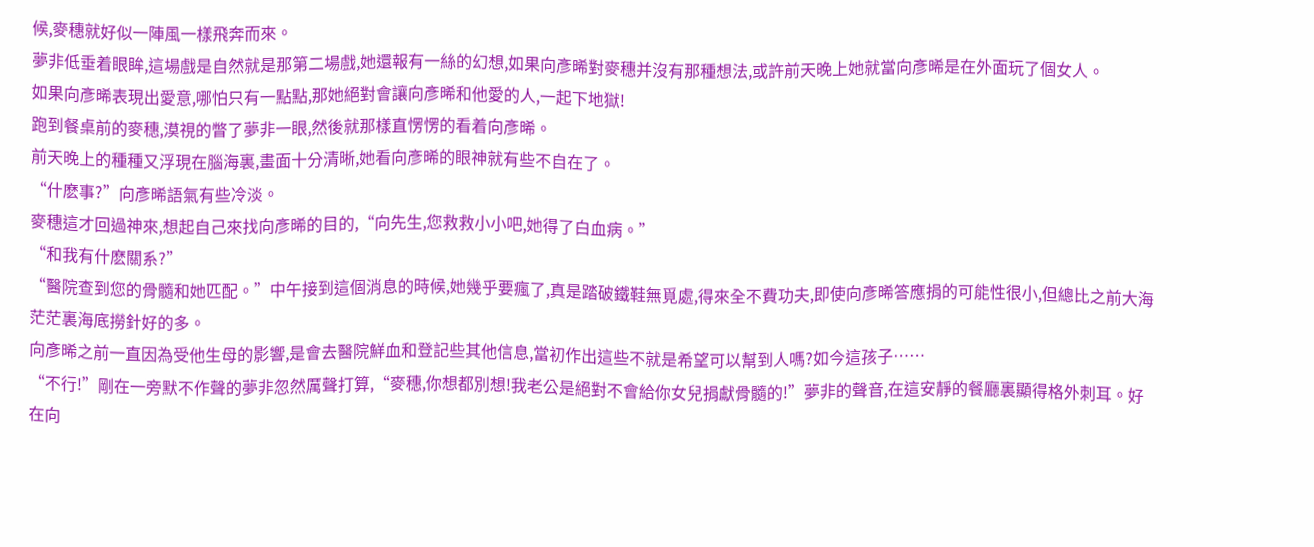候,麥穗就好似一陣風一樣飛奔而來。
夢非低垂着眼眸,這場戲是自然就是那第二場戲,她還報有一絲的幻想,如果向彥晞對麥穗并沒有那種想法,或許前天晚上她就當向彥晞是在外面玩了個女人。
如果向彥晞表現出愛意,哪怕只有一點點,那她絕對會讓向彥晞和他愛的人,一起下地獄!
跑到餐桌前的麥穗,漠視的瞥了夢非一眼,然後就那樣直愣愣的看着向彥晞。
前天晚上的種種又浮現在腦海裏,畫面十分清晰,她看向彥晞的眼神就有些不自在了。
“什麽事?”向彥晞語氣有些冷淡。
麥穗這才回過神來,想起自己來找向彥晞的目的,“向先生,您救救小小吧,她得了白血病。”
“和我有什麽關系?”
“醫院查到您的骨髓和她匹配。”中午接到這個消息的時候,她幾乎要瘋了,真是踏破鐵鞋無覓處,得來全不費功夫,即使向彥晞答應捐的可能性很小,但總比之前大海茫茫裏海底撈針好的多。
向彥晞之前一直因為受他生母的影響,是會去醫院鮮血和登記些其他信息,當初作出這些不就是希望可以幫到人嗎?如今這孩子……
“不行!”剛在一旁默不作聲的夢非忽然厲聲打算,“麥穗,你想都別想!我老公是絕對不會給你女兒捐獻骨髓的!”夢非的聲音,在這安靜的餐廳裏顯得格外刺耳。好在向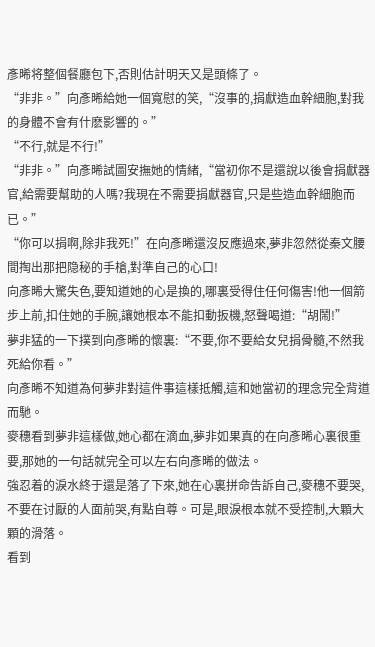彥晞将整個餐廳包下,否則估計明天又是頭條了。
“非非。”向彥晞給她一個寬慰的笑,“沒事的,捐獻造血幹細胞,對我的身體不會有什麽影響的。”
“不行,就是不行!”
“非非。”向彥晞試圖安撫她的情緒,“當初你不是還說以後會捐獻器官,給需要幫助的人嗎?我現在不需要捐獻器官,只是些造血幹細胞而已。”
“你可以捐啊,除非我死!”在向彥晞還沒反應過來,夢非忽然從秦文腰間掏出那把隐秘的手槍,對準自己的心口!
向彥晞大驚失色,要知道她的心是換的,哪裏受得住任何傷害!他一個箭步上前,扣住她的手腕,讓她根本不能扣動扳機,怒聲喝道:“胡鬧!”
夢非猛的一下撲到向彥晞的懷裏:“不要,你不要給女兒捐骨髓,不然我死給你看。”
向彥晞不知道為何夢非對這件事這樣抵觸,這和她當初的理念完全背道而馳。
麥穗看到夢非這樣做,她心都在滴血,夢非如果真的在向彥晞心裏很重要,那她的一句話就完全可以左右向彥晞的做法。
強忍着的淚水終于還是落了下來,她在心裏拼命告訴自己,麥穗不要哭,不要在讨厭的人面前哭,有點自尊。可是,眼淚根本就不受控制,大顆大顆的滑落。
看到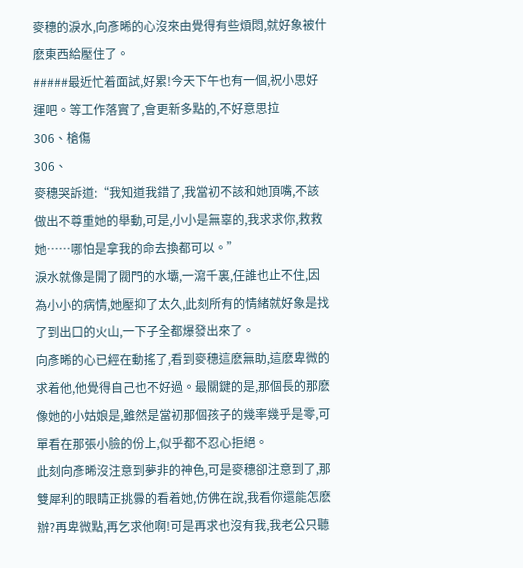麥穗的淚水,向彥晞的心沒來由覺得有些煩悶,就好象被什麽東西給壓住了。
#####最近忙着面試,好累!今天下午也有一個,祝小思好運吧。等工作落實了,會更新多點的,不好意思拉
306、槍傷
306、
麥穗哭訴道:“我知道我錯了,我當初不該和她頂嘴,不該做出不尊重她的舉動,可是,小小是無辜的,我求求你,救救她……哪怕是拿我的命去換都可以。”
淚水就像是開了閥門的水壩,一瀉千裏,任誰也止不住,因為小小的病情,她壓抑了太久,此刻所有的情緒就好象是找了到出口的火山,一下子全都爆發出來了。
向彥晞的心已經在動搖了,看到麥穗這麽無助,這麽卑微的求着他,他覺得自己也不好過。最關鍵的是,那個長的那麽像她的小姑娘是,雖然是當初那個孩子的幾率幾乎是零,可單看在那張小臉的份上,似乎都不忍心拒絕。
此刻向彥晞沒注意到夢非的神色,可是麥穗卻注意到了,那雙犀利的眼睛正挑釁的看着她,仿佛在說,我看你還能怎麽辦?再卑微點,再乞求他啊!可是再求也沒有我,我老公只聽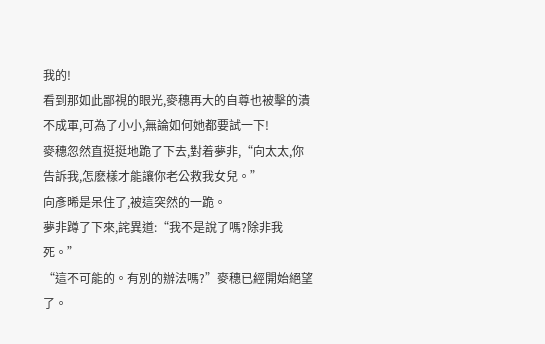我的!
看到那如此鄙視的眼光,麥穗再大的自尊也被擊的潰不成軍,可為了小小,無論如何她都要試一下!
麥穗忽然直挺挺地跪了下去,對着夢非,“向太太,你告訴我,怎麽樣才能讓你老公救我女兒。”
向彥晞是呆住了,被這突然的一跪。
夢非蹲了下來,詫異道:“我不是說了嗎?除非我死。”
“這不可能的。有別的辦法嗎?”麥穗已經開始絕望了。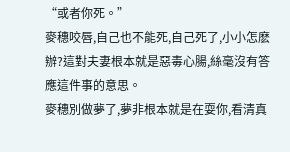“或者你死。”
麥穗咬唇,自己也不能死,自己死了,小小怎麽辦?這對夫妻根本就是惡毒心腸,絲毫沒有答應這件事的意思。
麥穗別做夢了,夢非根本就是在耍你,看清真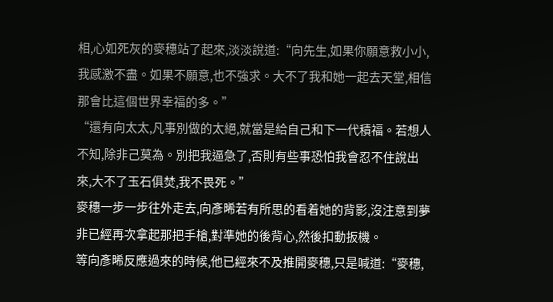相,心如死灰的麥穗站了起來,淡淡說道:“向先生,如果你願意救小小,我感激不盡。如果不願意,也不強求。大不了我和她一起去天堂,相信那會比這個世界幸福的多。”
“還有向太太,凡事別做的太絕,就當是給自己和下一代積福。若想人不知,除非己莫為。別把我逼急了,否則有些事恐怕我會忍不住說出來,大不了玉石俱焚,我不畏死。”
麥穗一步一步往外走去,向彥晞若有所思的看着她的背影,沒注意到夢非已經再次拿起那把手槍,對準她的後背心,然後扣動扳機。
等向彥晞反應過來的時候,他已經來不及推開麥穗,只是喊道:“麥穗,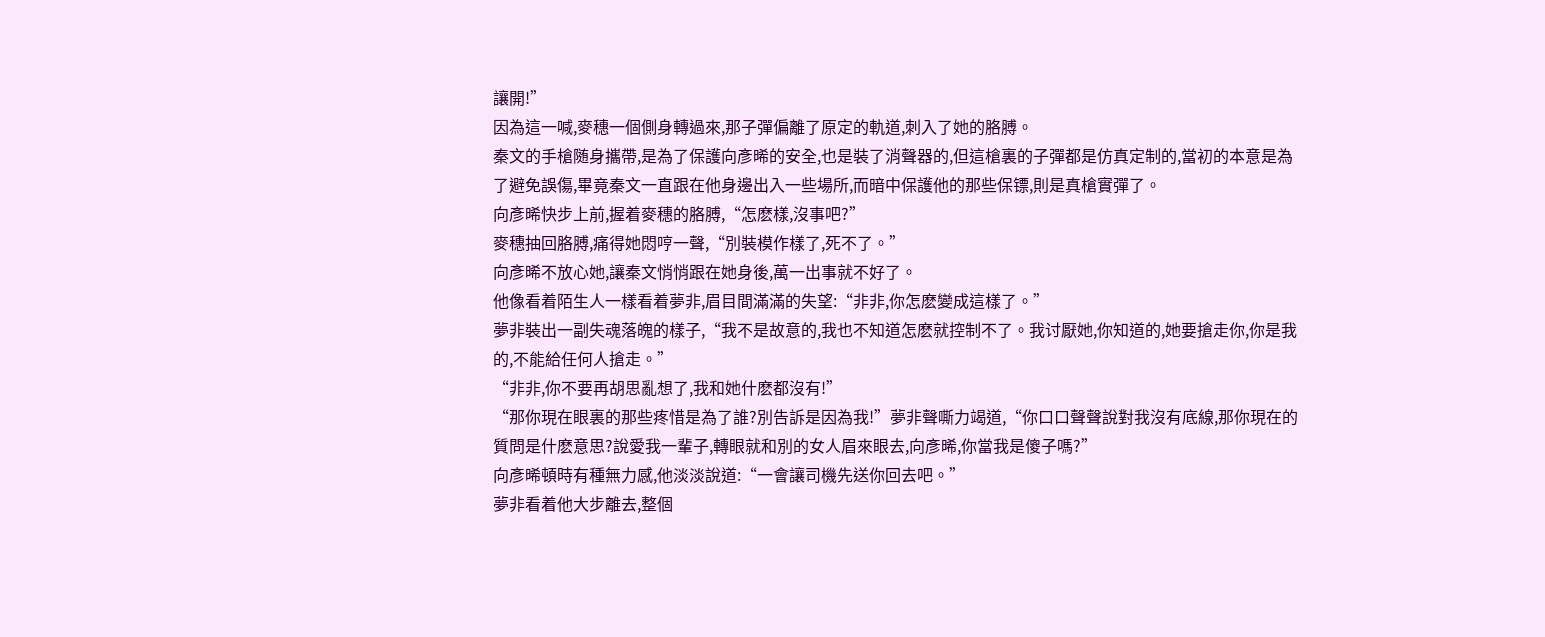讓開!”
因為這一喊,麥穗一個側身轉過來,那子彈偏離了原定的軌道,刺入了她的胳膊。
秦文的手槍随身攜帶,是為了保護向彥晞的安全,也是裝了消聲器的,但這槍裏的子彈都是仿真定制的,當初的本意是為了避免誤傷,畢竟秦文一直跟在他身邊出入一些場所,而暗中保護他的那些保镖,則是真槍實彈了。
向彥晞快步上前,握着麥穗的胳膊,“怎麽樣,沒事吧?”
麥穗抽回胳膊,痛得她悶哼一聲,“別裝模作樣了,死不了。”
向彥晞不放心她,讓秦文悄悄跟在她身後,萬一出事就不好了。
他像看着陌生人一樣看着夢非,眉目間滿滿的失望:“非非,你怎麽變成這樣了。”
夢非裝出一副失魂落魄的樣子,“我不是故意的,我也不知道怎麽就控制不了。我讨厭她,你知道的,她要搶走你,你是我的,不能給任何人搶走。”
“非非,你不要再胡思亂想了,我和她什麽都沒有!”
“那你現在眼裏的那些疼惜是為了誰?別告訴是因為我!”夢非聲嘶力竭道,“你口口聲聲說對我沒有底線,那你現在的質問是什麽意思?說愛我一輩子,轉眼就和別的女人眉來眼去,向彥晞,你當我是傻子嗎?”
向彥晞頓時有種無力感,他淡淡說道:“一會讓司機先送你回去吧。”
夢非看着他大步離去,整個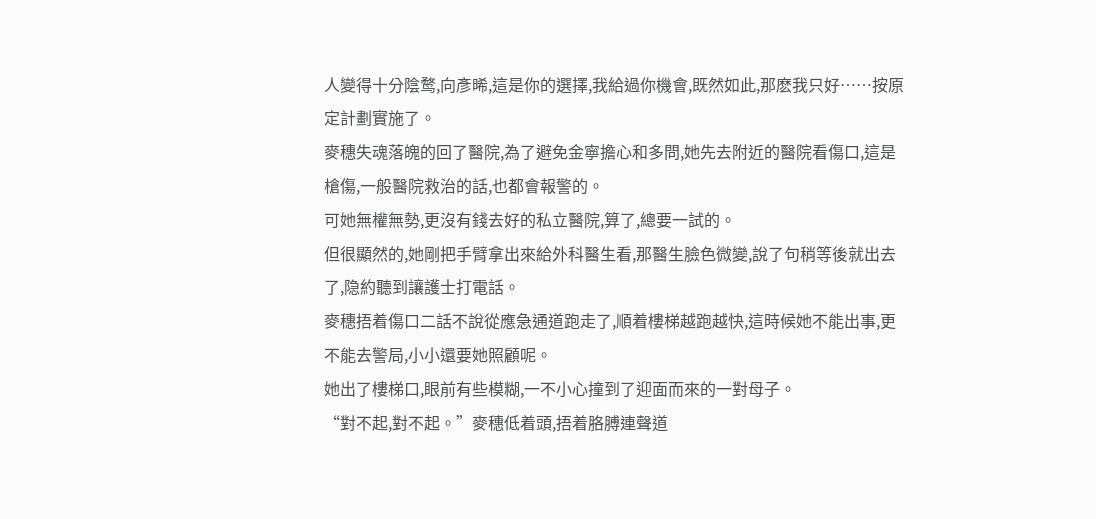人變得十分陰鹜,向彥晞,這是你的選擇,我給過你機會,既然如此,那麽我只好……按原定計劃實施了。
麥穗失魂落魄的回了醫院,為了避免金寧擔心和多問,她先去附近的醫院看傷口,這是槍傷,一般醫院救治的話,也都會報警的。
可她無權無勢,更沒有錢去好的私立醫院,算了,總要一試的。
但很顯然的,她剛把手臂拿出來給外科醫生看,那醫生臉色微變,說了句稍等後就出去了,隐約聽到讓護士打電話。
麥穗捂着傷口二話不說從應急通道跑走了,順着樓梯越跑越快,這時候她不能出事,更不能去警局,小小還要她照顧呢。
她出了樓梯口,眼前有些模糊,一不小心撞到了迎面而來的一對母子。
“對不起,對不起。”麥穗低着頭,捂着胳膊連聲道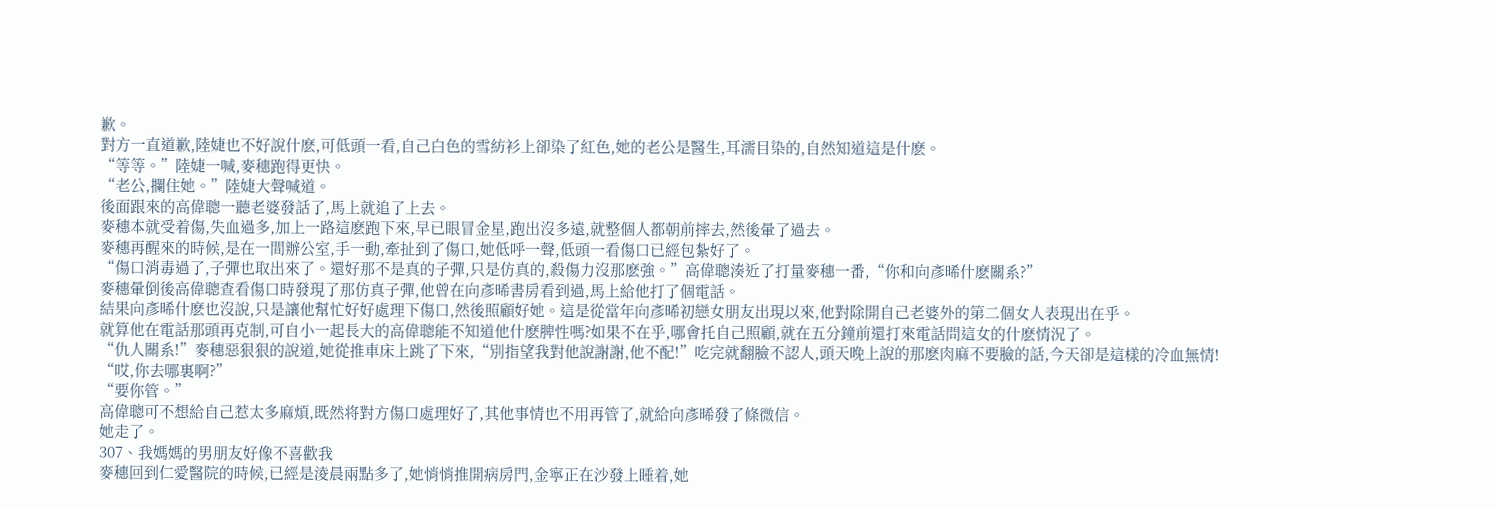歉。
對方一直道歉,陸婕也不好說什麽,可低頭一看,自己白色的雪紡衫上卻染了紅色,她的老公是醫生,耳濡目染的,自然知道這是什麽。
“等等。”陸婕一喊,麥穗跑得更快。
“老公,攔住她。”陸婕大聲喊道。
後面跟來的高偉聰一聽老婆發話了,馬上就追了上去。
麥穗本就受着傷,失血過多,加上一路這麽跑下來,早已眼冒金星,跑出沒多遠,就整個人都朝前摔去,然後暈了過去。
麥穗再醒來的時候,是在一間辦公室,手一動,牽扯到了傷口,她低呼一聲,低頭一看傷口已經包紮好了。
“傷口消毒過了,子彈也取出來了。還好那不是真的子彈,只是仿真的,殺傷力沒那麽強。”高偉聰湊近了打量麥穗一番,“你和向彥晞什麽關系?”
麥穗暈倒後高偉聰查看傷口時發現了那仿真子彈,他曾在向彥晞書房看到過,馬上給他打了個電話。
結果向彥晞什麽也沒說,只是讓他幫忙好好處理下傷口,然後照顧好她。這是從當年向彥晞初戀女朋友出現以來,他對除開自己老婆外的第二個女人表現出在乎。
就算他在電話那頭再克制,可自小一起長大的高偉聰能不知道他什麽脾性嗎?如果不在乎,哪會托自己照顧,就在五分鐘前還打來電話問這女的什麽情況了。
“仇人關系!”麥穗惡狠狠的說道,她從推車床上跳了下來,“別指望我對他說謝謝,他不配!”吃完就翻臉不認人,頭天晚上說的那麽肉麻不要臉的話,今天卻是這樣的冷血無情!
“哎,你去哪裏啊?”
“要你管。”
高偉聰可不想給自己惹太多麻煩,既然将對方傷口處理好了,其他事情也不用再管了,就給向彥晞發了條微信。
她走了。
307、我媽媽的男朋友好像不喜歡我
麥穗回到仁愛醫院的時候,已經是淩晨兩點多了,她悄悄推開病房門,金寧正在沙發上睡着,她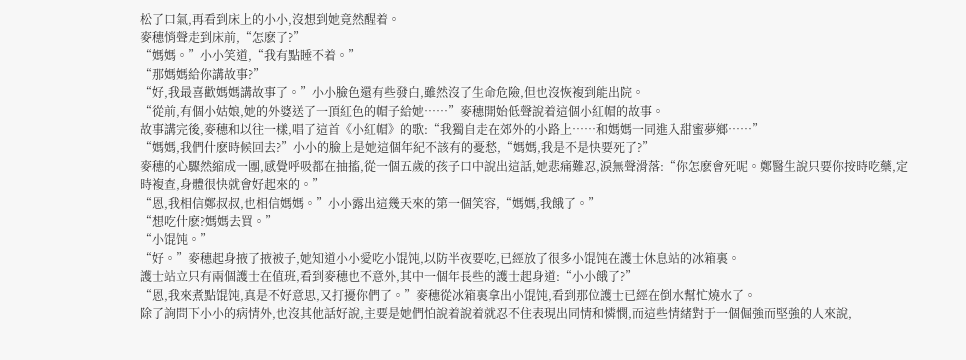松了口氣,再看到床上的小小,沒想到她竟然醒着。
麥穗悄聲走到床前,“怎麽了?”
“媽媽。”小小笑道,“我有點睡不着。”
“那媽媽給你講故事?”
“好,我最喜歡媽媽講故事了。”小小臉色還有些發白,雖然沒了生命危險,但也沒恢複到能出院。
“從前,有個小姑娘,她的外婆送了一頂紅色的帽子給她……”麥穗開始低聲說着這個小紅帽的故事。
故事講完後,麥穗和以往一樣,唱了這首《小紅帽》的歌:“我獨自走在郊外的小路上……和媽媽一同進入甜蜜夢鄉……”
“媽媽,我們什麽時候回去?”小小的臉上是她這個年紀不該有的憂愁,“媽媽,我是不是快要死了?”
麥穗的心驟然縮成一團,感覺呼吸都在抽搐,從一個五歲的孩子口中說出這話,她悲痛難忍,淚無聲滑落:“你怎麽會死呢。鄭醫生說只要你按時吃藥,定時複查,身體很快就會好起來的。”
“恩,我相信鄭叔叔,也相信媽媽。”小小露出這幾天來的第一個笑容,“媽媽,我餓了。”
“想吃什麽?媽媽去買。”
“小馄饨。”
“好。”麥穗起身掖了掖被子,她知道小小愛吃小馄饨,以防半夜要吃,已經放了很多小馄饨在護士休息站的冰箱裏。
護士站立只有兩個護士在值班,看到麥穗也不意外,其中一個年長些的護士起身道:“小小餓了?”
“恩,我來煮點馄饨,真是不好意思,又打擾你們了。”麥穗從冰箱裏拿出小馄饨,看到那位護士已經在倒水幫忙燒水了。
除了詢問下小小的病情外,也沒其他話好說,主要是她們怕說着說着就忍不住表現出同情和憐憫,而這些情緒對于一個倔強而堅強的人來說,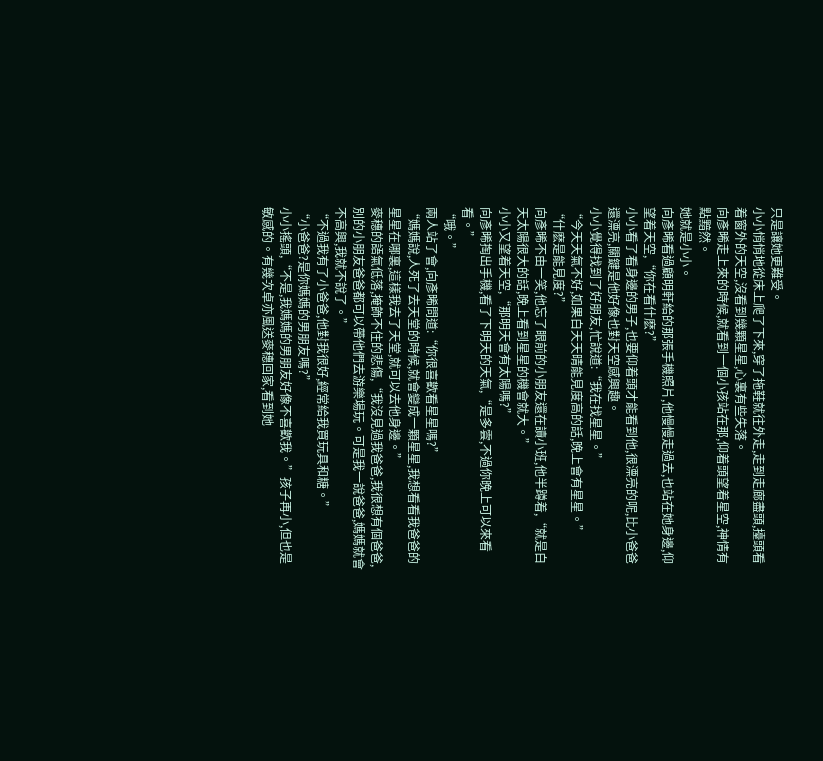只是讓她更難受。
小小悄悄地從床上爬了下來,穿了拖鞋就往外走,走到走廊盡頭,擡頭看着窗外的天空,沒看到幾顆星星,心裏有些失落。
向彥晞走上來的時候,就看到一個小孩站在那,仰着頭望着星空,神情有點黯然。
她就是小小。
向彥晞看過顧明軒給的那張手機照片,他慢慢走過去,也站在她身邊,仰望着天空,“你在看什麽?”
小小看了看身邊的男子,也要仰着頭才能看到他,很漂亮的呢,比小爸爸還漂亮,關鍵是他好像也對天空感興趣。
小小覺得找到了好朋友,忙說道:“我在找星星。”
“今天天氣不好,如果白天天晴能見度高的話,晚上會有星星。”
“什麽是能見度?”
向彥晞不由一笑,他忘了眼前的小朋友還在讀小班,他半蹲着,“就是白天太陽很大的話,晚上看到星星的機會就大。”
小小又望着天空,“那明天會有太陽嗎?”
向彥晞掏出手機,看了下明天的天氣,“是多雲,不過你晚上可以來看看。”
“哦。”
兩人站了會,向彥晞問道:“你很喜歡看星星嗎?”
“媽媽說,人死了去天堂的時候,就會變成一顆星星,我想看看我爸爸的星星在哪裏,這樣我去了天堂,就可以去他身邊。”
麥穗的語氣低落,掩飾不住的悲傷,“我沒見過我爸爸,我很想有個爸爸,別的小朋友爸爸都可以帶他們去游樂場玩。可是我一說爸爸,媽媽就會不高興,我就不說了。”
“不過我有了小爸爸,他對我很好,經常給我買玩具和糖。”
“小爸爸?是你媽媽的男朋友嗎?”
小小搖頭,“不是,我媽媽的男朋友好像不喜歡我。”孩子再小,但也是敏感的。有幾次卓亦風送麥穗回家,看到她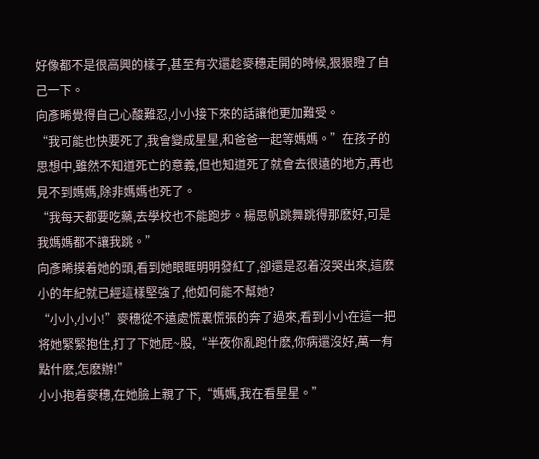好像都不是很高興的樣子,甚至有次還趁麥穗走開的時候,狠狠瞪了自己一下。
向彥晞覺得自己心酸難忍,小小接下來的話讓他更加難受。
“我可能也快要死了,我會變成星星,和爸爸一起等媽媽。”在孩子的思想中,雖然不知道死亡的意義,但也知道死了就會去很遠的地方,再也見不到媽媽,除非媽媽也死了。
“我每天都要吃藥,去學校也不能跑步。楊思帆跳舞跳得那麽好,可是我媽媽都不讓我跳。”
向彥晞摸着她的頭,看到她眼眶明明發紅了,卻還是忍着沒哭出來,這麽小的年紀就已經這樣堅強了,他如何能不幫她?
“小小,小小!”麥穗從不遠處慌裏慌張的奔了過來,看到小小在這一把将她緊緊抱住,打了下她屁~股,“半夜你亂跑什麽,你病還沒好,萬一有點什麽,怎麽辦!”
小小抱着麥穗,在她臉上親了下,“媽媽,我在看星星。”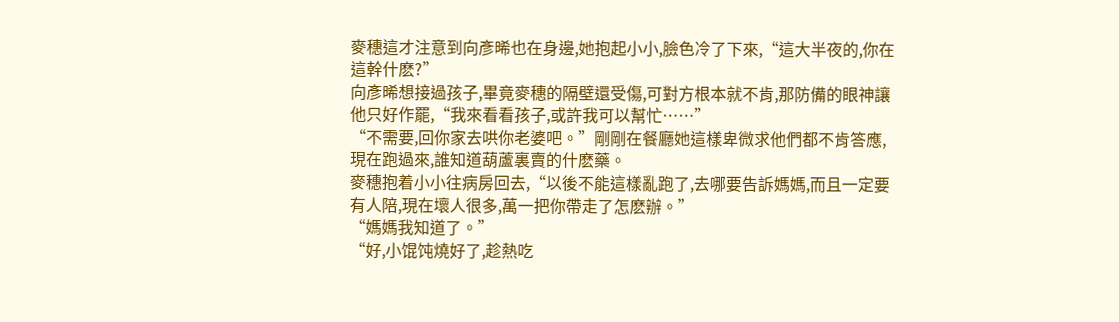麥穗這才注意到向彥晞也在身邊,她抱起小小,臉色冷了下來,“這大半夜的,你在這幹什麽?”
向彥晞想接過孩子,畢竟麥穗的隔壁還受傷,可對方根本就不肯,那防備的眼神讓他只好作罷,“我來看看孩子,或許我可以幫忙……”
“不需要,回你家去哄你老婆吧。”剛剛在餐廳她這樣卑微求他們都不肯答應,現在跑過來,誰知道葫蘆裏賣的什麽藥。
麥穗抱着小小往病房回去,“以後不能這樣亂跑了,去哪要告訴媽媽,而且一定要有人陪,現在壞人很多,萬一把你帶走了怎麽辦。”
“媽媽我知道了。”
“好,小馄饨燒好了,趁熱吃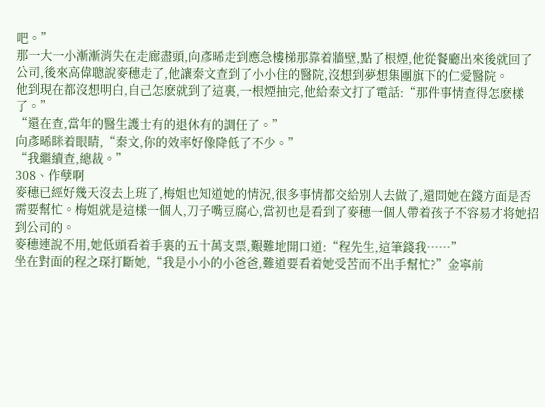吧。”
那一大一小漸漸消失在走廊盡頭,向彥晞走到應急樓梯那靠着牆壁,點了根煙,他從餐廳出來後就回了公司,後來高偉聰說麥穗走了,他讓秦文查到了小小住的醫院,沒想到夢想集團旗下的仁愛醫院。
他到現在都沒想明白,自己怎麽就到了這裏,一根煙抽完,他給秦文打了電話:“那件事情查得怎麽樣了。”
“還在查,當年的醫生護士有的退休有的調任了。”
向彥晞眯着眼睛,“秦文,你的效率好像降低了不少。”
“我繼續查,總裁。”
308、作孽啊
麥穗已經好幾天沒去上班了,梅姐也知道她的情況,很多事情都交給別人去做了,還問她在錢方面是否需要幫忙。梅姐就是這樣一個人,刀子嘴豆腐心,當初也是看到了麥穗一個人帶着孩子不容易才将她招到公司的。
麥穗連說不用,她低頭看着手裏的五十萬支票,艱難地開口道:“程先生,這筆錢我……”
坐在對面的程之琛打斷她,“我是小小的小爸爸,難道要看着她受苦而不出手幫忙?”金寧前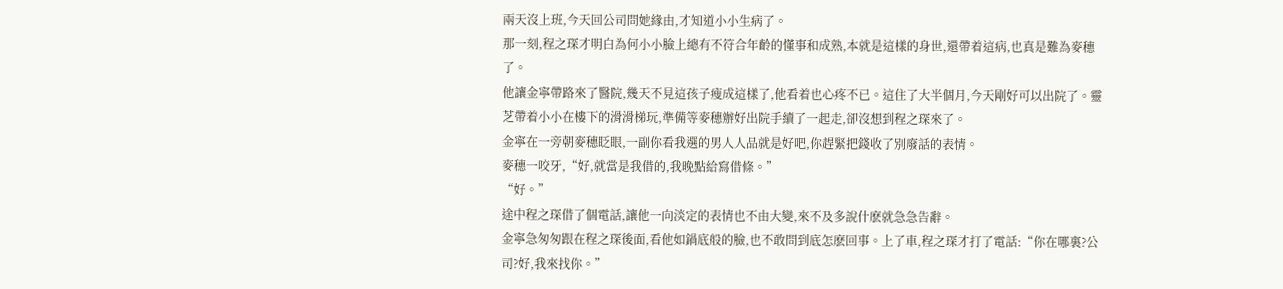兩天沒上班,今天回公司問她緣由,才知道小小生病了。
那一刻,程之琛才明白為何小小臉上總有不符合年齡的懂事和成熟,本就是這樣的身世,還帶着這病,也真是難為麥穗了。
他讓金寧帶路來了醫院,幾天不見這孩子瘦成這樣了,他看着也心疼不已。這住了大半個月,今天剛好可以出院了。靈芝帶着小小在樓下的滑滑梯玩,準備等麥穗辦好出院手續了一起走,卻沒想到程之琛來了。
金寧在一旁朝麥穗眨眼,一副你看我選的男人人品就是好吧,你趕緊把錢收了別廢話的表情。
麥穗一咬牙,“好,就當是我借的,我晚點給寫借條。”
“好。”
途中程之琛借了個電話,讓他一向淡定的表情也不由大變,來不及多說什麽就急急告辭。
金寧急匆匆跟在程之琛後面,看他如鍋底般的臉,也不敢問到底怎麽回事。上了車,程之琛才打了電話:“你在哪裏?公司?好,我來找你。”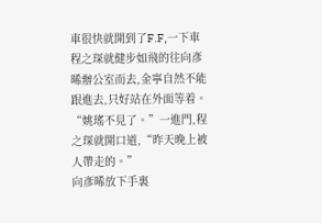車很快就開到了F.F,一下車程之琛就健步如飛的往向彥晞辦公室而去,金寧自然不能跟進去,只好站在外面等着。
“姚瑤不見了。”一進門,程之琛就開口道,“昨天晚上被人帶走的。”
向彥晞放下手裏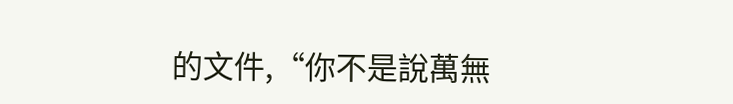的文件,“你不是說萬無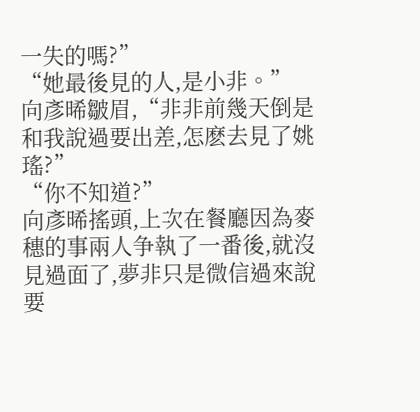一失的嗎?”
“她最後見的人,是小非。”
向彥晞皺眉,“非非前幾天倒是和我說過要出差,怎麽去見了姚瑤?”
“你不知道?”
向彥晞搖頭,上次在餐廳因為麥穗的事兩人争執了一番後,就沒見過面了,夢非只是微信過來說要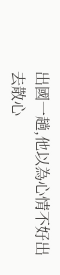出國一趟,他以為心情不好出去散心